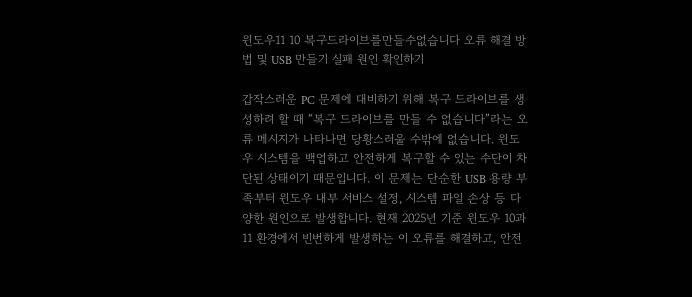윈도우11 10 복구드라이브를만들수없습니다 오류 해결 방법 및 USB 만들기 실패 원인 확인하기

갑작스러운 PC 문제에 대비하기 위해 복구 드라이브를 생성하려 할 때 “복구 드라이브를 만들 수 없습니다”라는 오류 메시지가 나타나면 당황스러울 수밖에 없습니다. 윈도우 시스템을 백업하고 안전하게 복구할 수 있는 수단이 차단된 상태이기 때문입니다. 이 문제는 단순한 USB 용량 부족부터 윈도우 내부 서비스 설정, 시스템 파일 손상 등 다양한 원인으로 발생합니다. 현재 2025년 기준 윈도우 10과 11 환경에서 빈번하게 발생하는 이 오류를 해결하고, 안전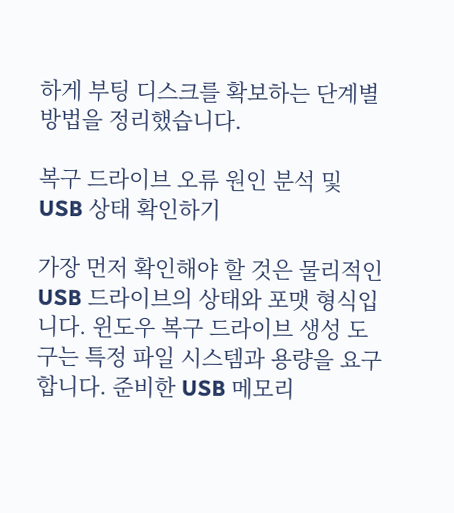하게 부팅 디스크를 확보하는 단계별 방법을 정리했습니다.

복구 드라이브 오류 원인 분석 및 USB 상태 확인하기

가장 먼저 확인해야 할 것은 물리적인 USB 드라이브의 상태와 포맷 형식입니다. 윈도우 복구 드라이브 생성 도구는 특정 파일 시스템과 용량을 요구합니다. 준비한 USB 메모리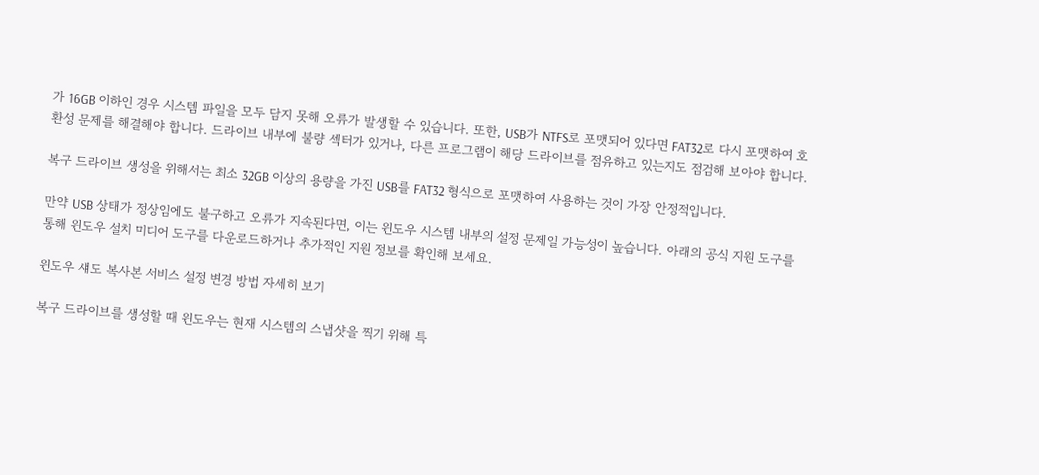가 16GB 이하인 경우 시스템 파일을 모두 담지 못해 오류가 발생할 수 있습니다. 또한, USB가 NTFS로 포맷되어 있다면 FAT32로 다시 포맷하여 호환성 문제를 해결해야 합니다. 드라이브 내부에 불량 섹터가 있거나, 다른 프로그램이 해당 드라이브를 점유하고 있는지도 점검해 보아야 합니다.

복구 드라이브 생성을 위해서는 최소 32GB 이상의 용량을 가진 USB를 FAT32 형식으로 포맷하여 사용하는 것이 가장 안정적입니다.

만약 USB 상태가 정상임에도 불구하고 오류가 지속된다면, 이는 윈도우 시스템 내부의 설정 문제일 가능성이 높습니다. 아래의 공식 지원 도구를 통해 윈도우 설치 미디어 도구를 다운로드하거나 추가적인 지원 정보를 확인해 보세요.

윈도우 섀도 복사본 서비스 설정 변경 방법 자세히 보기

복구 드라이브를 생성할 때 윈도우는 현재 시스템의 스냅샷을 찍기 위해 특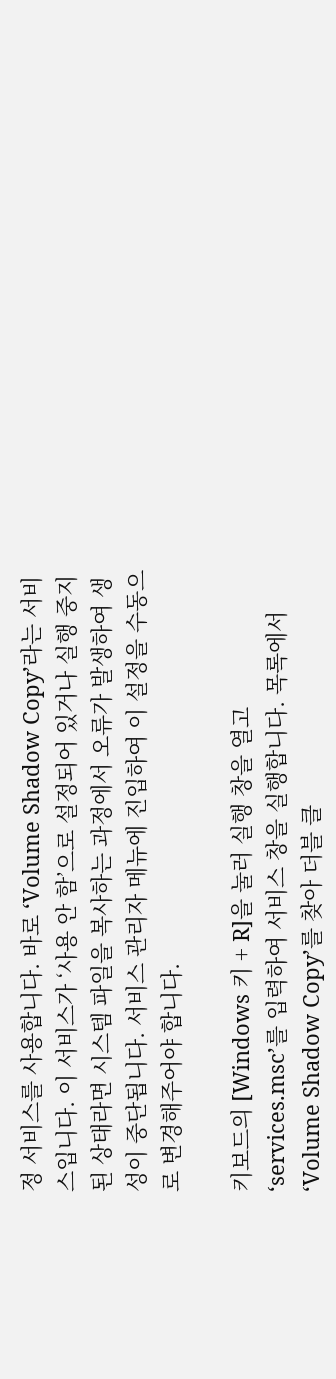정 서비스를 사용합니다. 바로 ‘Volume Shadow Copy’라는 서비스입니다. 이 서비스가 ‘사용 안 함’으로 설정되어 있거나 실행 중지된 상태라면 시스템 파일을 복사하는 과정에서 오류가 발생하여 생성이 중단됩니다. 서비스 관리자 메뉴에 진입하여 이 설정을 수동으로 변경해주어야 합니다.

키보드의 [Windows 키 + R]을 눌러 실행 창을 열고 ‘services.msc’를 입력하여 서비스 창을 실행합니다. 목록에서 ‘Volume Shadow Copy’를 찾아 더블 클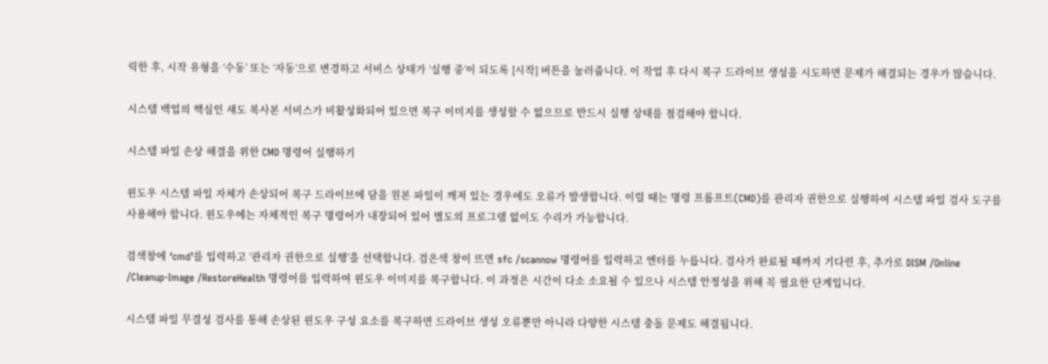릭한 후, 시작 유형을 ‘수동’ 또는 ‘자동’으로 변경하고 서비스 상태가 ‘실행 중’이 되도록 [시작] 버튼을 눌러줍니다. 이 작업 후 다시 복구 드라이브 생성을 시도하면 문제가 해결되는 경우가 많습니다.

시스템 백업의 핵심인 섀도 복사본 서비스가 비활성화되어 있으면 복구 이미지를 생성할 수 없으므로 반드시 실행 상태를 점검해야 합니다.

시스템 파일 손상 해결을 위한 CMD 명령어 실행하기

윈도우 시스템 파일 자체가 손상되어 복구 드라이브에 담을 원본 파일이 깨져 있는 경우에도 오류가 발생합니다. 이럴 때는 명령 프롬프트(CMD)를 관리자 권한으로 실행하여 시스템 파일 검사 도구를 사용해야 합니다. 윈도우에는 자체적인 복구 명령어가 내장되어 있어 별도의 프로그램 없이도 수리가 가능합니다.

검색창에 ‘cmd’를 입력하고 ‘관리자 권한으로 실행’을 선택합니다. 검은색 창이 뜨면 sfc /scannow 명령어를 입력하고 엔터를 누릅니다. 검사가 완료될 때까지 기다린 후, 추가로 DISM /Online /Cleanup-Image /RestoreHealth 명령어를 입력하여 윈도우 이미지를 복구합니다. 이 과정은 시간이 다소 소요될 수 있으나 시스템 안정성을 위해 꼭 필요한 단계입니다.

시스템 파일 무결성 검사를 통해 손상된 윈도우 구성 요소를 복구하면 드라이브 생성 오류뿐만 아니라 다양한 시스템 충돌 문제도 해결됩니다.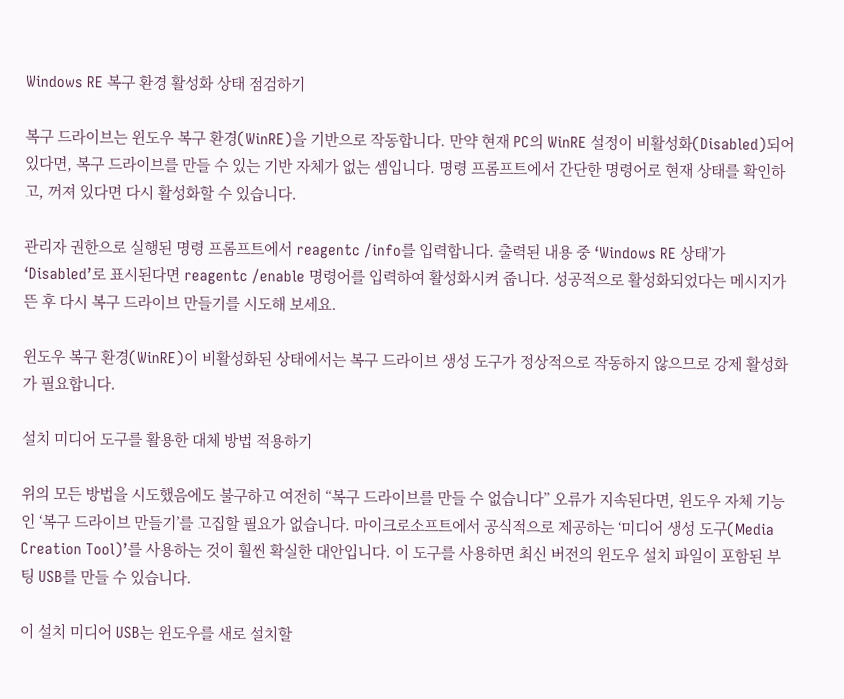Windows RE 복구 환경 활성화 상태 점검하기

복구 드라이브는 윈도우 복구 환경(WinRE)을 기반으로 작동합니다. 만약 현재 PC의 WinRE 설정이 비활성화(Disabled)되어 있다면, 복구 드라이브를 만들 수 있는 기반 자체가 없는 셈입니다. 명령 프롬프트에서 간단한 명령어로 현재 상태를 확인하고, 꺼져 있다면 다시 활성화할 수 있습니다.

관리자 권한으로 실행된 명령 프롬프트에서 reagentc /info를 입력합니다. 출력된 내용 중 ‘Windows RE 상태’가 ‘Disabled’로 표시된다면 reagentc /enable 명령어를 입력하여 활성화시켜 줍니다. 성공적으로 활성화되었다는 메시지가 뜬 후 다시 복구 드라이브 만들기를 시도해 보세요.

윈도우 복구 환경(WinRE)이 비활성화된 상태에서는 복구 드라이브 생성 도구가 정상적으로 작동하지 않으므로 강제 활성화가 필요합니다.

설치 미디어 도구를 활용한 대체 방법 적용하기

위의 모든 방법을 시도했음에도 불구하고 여전히 “복구 드라이브를 만들 수 없습니다” 오류가 지속된다면, 윈도우 자체 기능인 ‘복구 드라이브 만들기’를 고집할 필요가 없습니다. 마이크로소프트에서 공식적으로 제공하는 ‘미디어 생성 도구(Media Creation Tool)’를 사용하는 것이 훨씬 확실한 대안입니다. 이 도구를 사용하면 최신 버전의 윈도우 설치 파일이 포함된 부팅 USB를 만들 수 있습니다.

이 설치 미디어 USB는 윈도우를 새로 설치할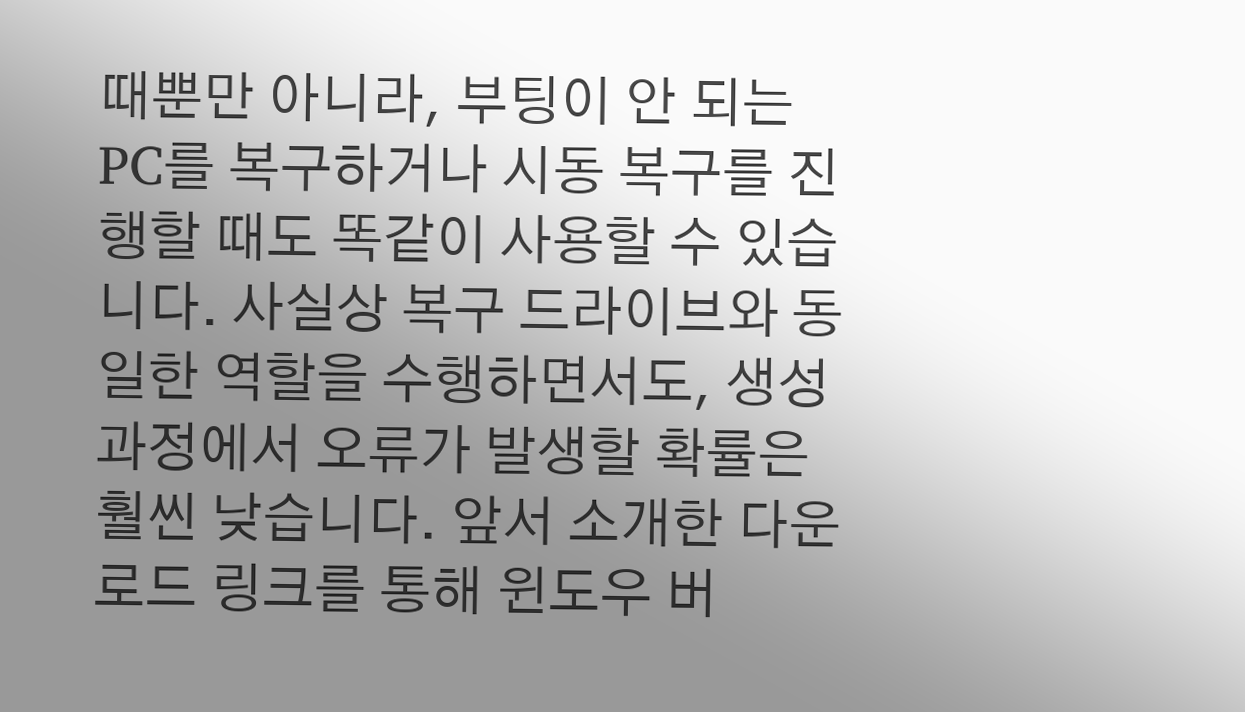때뿐만 아니라, 부팅이 안 되는 PC를 복구하거나 시동 복구를 진행할 때도 똑같이 사용할 수 있습니다. 사실상 복구 드라이브와 동일한 역할을 수행하면서도, 생성 과정에서 오류가 발생할 확률은 훨씬 낮습니다. 앞서 소개한 다운로드 링크를 통해 윈도우 버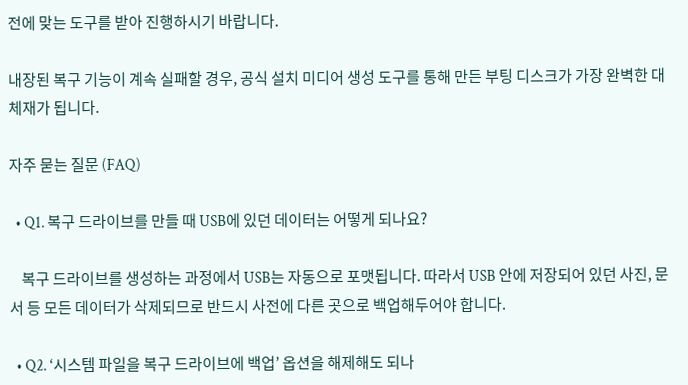전에 맞는 도구를 받아 진행하시기 바랍니다.

내장된 복구 기능이 계속 실패할 경우, 공식 설치 미디어 생성 도구를 통해 만든 부팅 디스크가 가장 완벽한 대체재가 됩니다.

자주 묻는 질문 (FAQ)

  • Q1. 복구 드라이브를 만들 때 USB에 있던 데이터는 어떻게 되나요?

    복구 드라이브를 생성하는 과정에서 USB는 자동으로 포맷됩니다. 따라서 USB 안에 저장되어 있던 사진, 문서 등 모든 데이터가 삭제되므로 반드시 사전에 다른 곳으로 백업해두어야 합니다.

  • Q2. ‘시스템 파일을 복구 드라이브에 백업’ 옵션을 해제해도 되나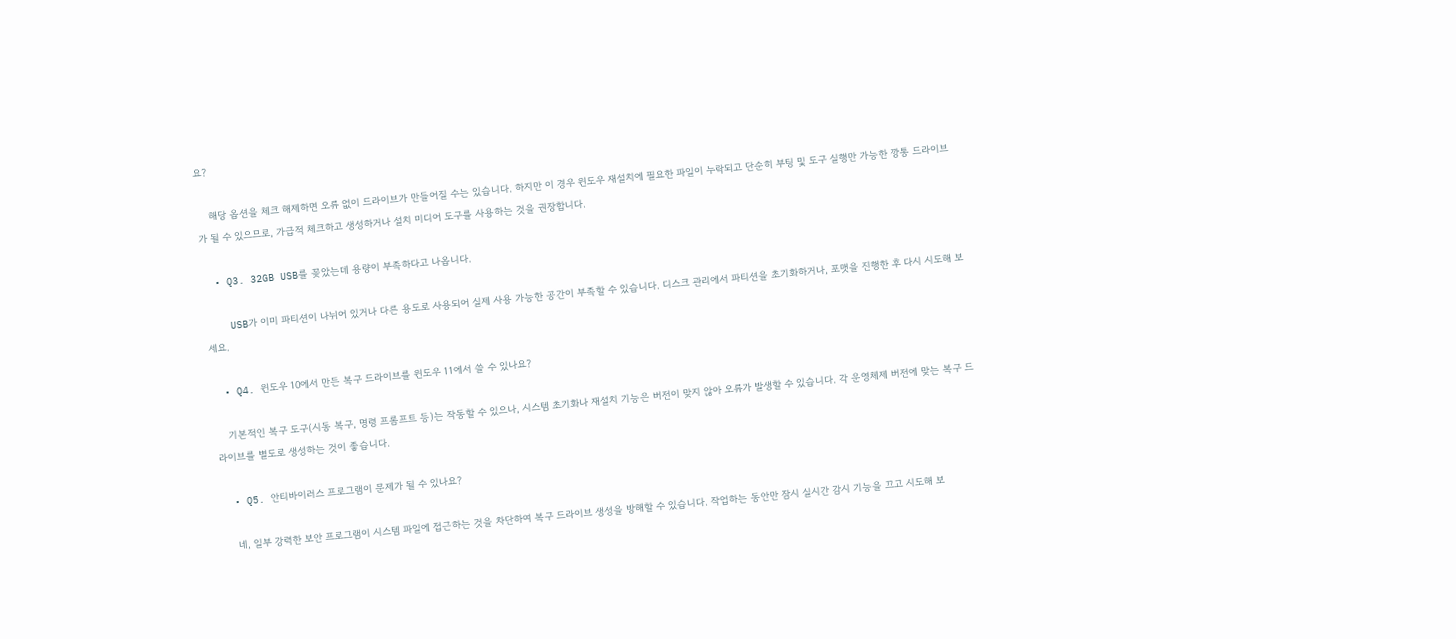요?

    해당 옵션을 체크 해제하면 오류 없이 드라이브가 만들어질 수는 있습니다. 하지만 이 경우 윈도우 재설치에 필요한 파일이 누락되고 단순히 부팅 및 도구 실행만 가능한 깡통 드라이브가 될 수 있으므로, 가급적 체크하고 생성하거나 설치 미디어 도구를 사용하는 것을 권장합니다.

  • Q3. 32GB USB를 꽂았는데 용량이 부족하다고 나옵니다.

    USB가 이미 파티션이 나뉘어 있거나 다른 용도로 사용되어 실제 사용 가능한 공간이 부족할 수 있습니다. 디스크 관리에서 파티션을 초기화하거나, 포맷을 진행한 후 다시 시도해 보세요.

  • Q4. 윈도우 10에서 만든 복구 드라이브를 윈도우 11에서 쓸 수 있나요?

    기본적인 복구 도구(시동 복구, 명령 프롬프트 등)는 작동할 수 있으나, 시스템 초기화나 재설치 기능은 버전이 맞지 않아 오류가 발생할 수 있습니다. 각 운영체제 버전에 맞는 복구 드라이브를 별도로 생성하는 것이 좋습니다.

  • Q5. 안티바이러스 프로그램이 문제가 될 수 있나요?

    네, 일부 강력한 보안 프로그램이 시스템 파일에 접근하는 것을 차단하여 복구 드라이브 생성을 방해할 수 있습니다. 작업하는 동안만 잠시 실시간 감시 기능을 끄고 시도해 보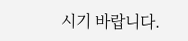시기 바랍니다.